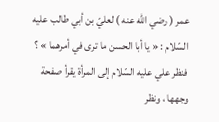عمر ( رضي اللّه عنه ) لعليّ بن أبي طالب عليه السّلام : « يا أبا الحسن ما ترى في أمرهما » ؟
فنظر علي عليه السّلام إلى المرأة يقرأ صفحة وجهها ، ونظر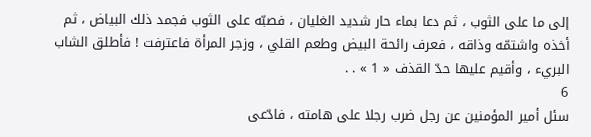إلى ما على الثوب ، ثم دعا بماء حار شديد الغليان ، فصبّه على الثوب فجمد ذلك البياض ، ثم أخذه واشتمّه وذاقه ، فعرف رائحة البيض وطعم القلي ، وزجر المرأة فاعترفت ! فأطلق الشاب البريء ، وأقيم عليها حدّ القذف « 1 » . .
6
سئل أمير المؤمنين عن رجل ضرب رجلا على هامته ، فادّعى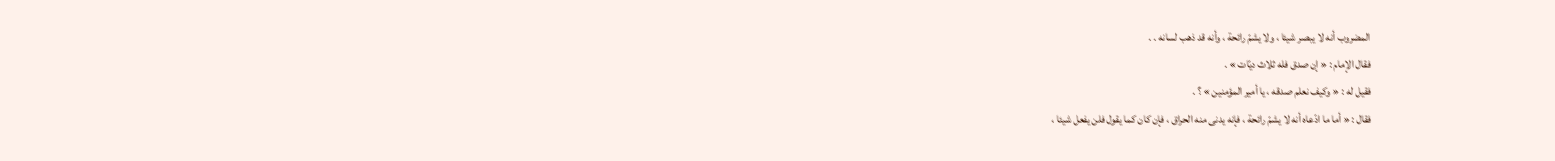المضروب أنه لا يبصر شيئا ، ولا يشمّ رائحة ، وأنه قد ذهب لسانه . .
فقال الإمام : « إن صدق فله ثلاث ديّات » .
فقيل له : « وكيف نعلم صدقه ، يا أمير المؤمنين » ؟ .
فقال : « أما ما ادّعاه أنه لا يشمّ رائحة ، فإنه يدنى منه الحراق ، فإن كان كما يقول فلن يفعل شيئا ،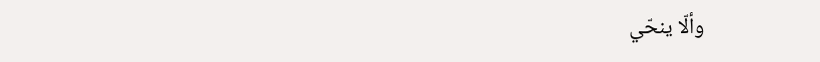وألّا ينحّي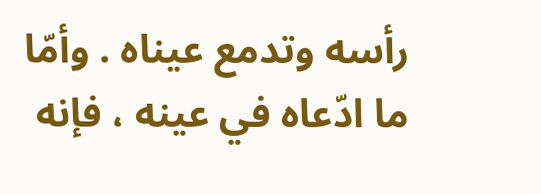رأسه وتدمع عيناه . وأمّا ما ادّعاه في عينه ، فإنه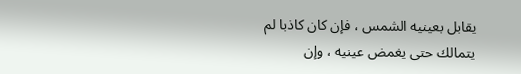يقابل بعينيه الشمس ، فإن كان كاذبا لم يتمالك حتى يغمض عينيه ، وإن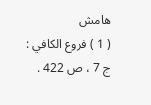هامش
( 1 ) فروع الكافي : ج 7 ، ص 422 .